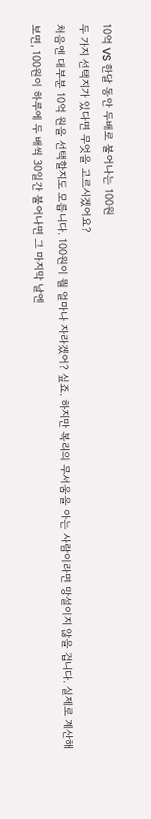10억 VS 한달 동안 두배로 불어나는 100원
두 가지 선택지가 있다면 무엇을 고르시겠어요?
처음엔 대부분 10억 원을 선택할지도 모릅니다. 100원이 뭘 얼마나 자라겠어? 싶죠. 하지만 복리의 무서움을 아는 사람이라면 망설이지 않을 겁니다. 실제로 계산해보면, 100원이 하루에 두 배씩 30일간 불어나면 그 마지막 날엔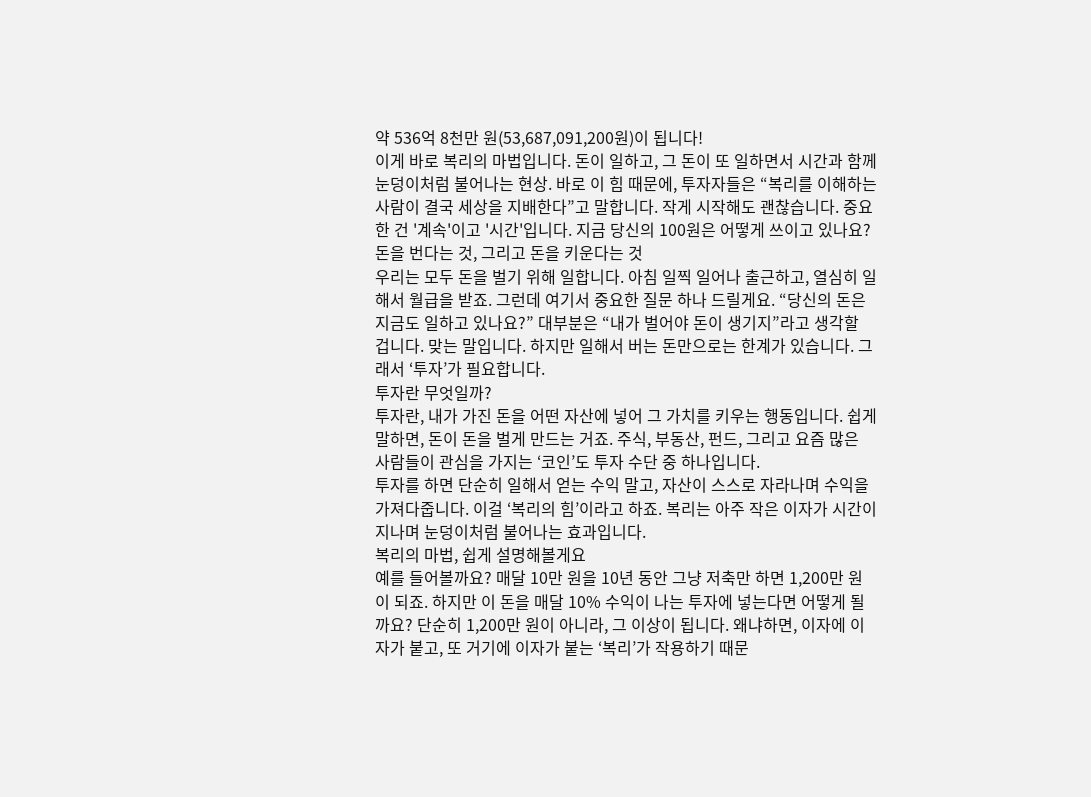약 536억 8천만 원(53,687,091,200원)이 됩니다!
이게 바로 복리의 마법입니다. 돈이 일하고, 그 돈이 또 일하면서 시간과 함께 눈덩이처럼 불어나는 현상. 바로 이 힘 때문에, 투자자들은 “복리를 이해하는 사람이 결국 세상을 지배한다”고 말합니다. 작게 시작해도 괜찮습니다. 중요한 건 '계속'이고 '시간'입니다. 지금 당신의 100원은 어떻게 쓰이고 있나요?
돈을 번다는 것, 그리고 돈을 키운다는 것
우리는 모두 돈을 벌기 위해 일합니다. 아침 일찍 일어나 출근하고, 열심히 일해서 월급을 받죠. 그런데 여기서 중요한 질문 하나 드릴게요. “당신의 돈은 지금도 일하고 있나요?” 대부분은 “내가 벌어야 돈이 생기지”라고 생각할 겁니다. 맞는 말입니다. 하지만 일해서 버는 돈만으로는 한계가 있습니다. 그래서 ‘투자’가 필요합니다.
투자란 무엇일까?
투자란, 내가 가진 돈을 어떤 자산에 넣어 그 가치를 키우는 행동입니다. 쉽게 말하면, 돈이 돈을 벌게 만드는 거죠. 주식, 부동산, 펀드, 그리고 요즘 많은 사람들이 관심을 가지는 ‘코인’도 투자 수단 중 하나입니다.
투자를 하면 단순히 일해서 얻는 수익 말고, 자산이 스스로 자라나며 수익을 가져다줍니다. 이걸 ‘복리의 힘’이라고 하죠. 복리는 아주 작은 이자가 시간이 지나며 눈덩이처럼 불어나는 효과입니다.
복리의 마법, 쉽게 설명해볼게요
예를 들어볼까요? 매달 10만 원을 10년 동안 그냥 저축만 하면 1,200만 원이 되죠. 하지만 이 돈을 매달 10% 수익이 나는 투자에 넣는다면 어떻게 될까요? 단순히 1,200만 원이 아니라, 그 이상이 됩니다. 왜냐하면, 이자에 이자가 붙고, 또 거기에 이자가 붙는 ‘복리’가 작용하기 때문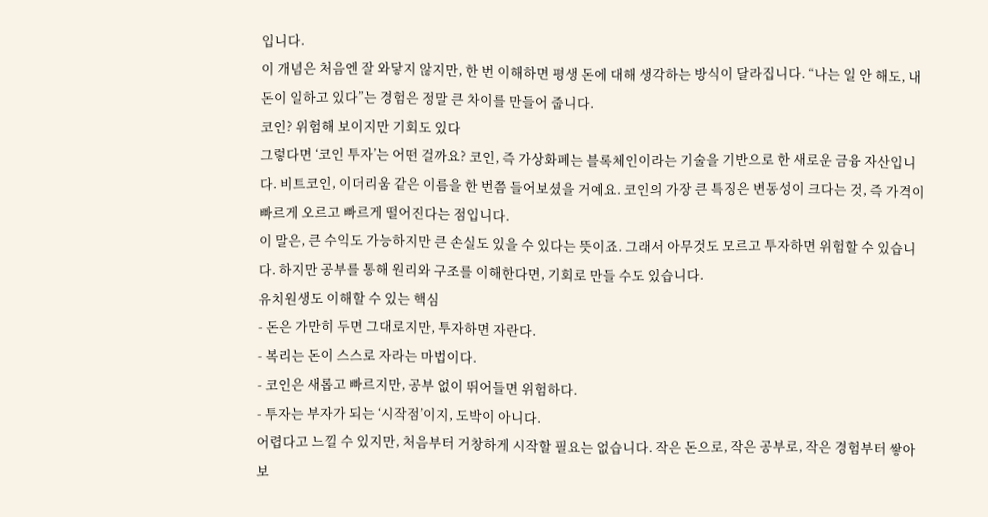입니다.
이 개념은 처음엔 잘 와닿지 않지만, 한 번 이해하면 평생 돈에 대해 생각하는 방식이 달라집니다. “나는 일 안 해도, 내 돈이 일하고 있다”는 경험은 정말 큰 차이를 만들어 줍니다.
코인? 위험해 보이지만 기회도 있다
그렇다면 ‘코인 투자’는 어떤 걸까요? 코인, 즉 가상화폐는 블록체인이라는 기술을 기반으로 한 새로운 금융 자산입니다. 비트코인, 이더리움 같은 이름을 한 번쯤 들어보셨을 거예요. 코인의 가장 큰 특징은 변동성이 크다는 것, 즉 가격이 빠르게 오르고 빠르게 떨어진다는 점입니다.
이 말은, 큰 수익도 가능하지만 큰 손실도 있을 수 있다는 뜻이죠. 그래서 아무것도 모르고 투자하면 위험할 수 있습니다. 하지만 공부를 통해 원리와 구조를 이해한다면, 기회로 만들 수도 있습니다.
유치원생도 이해할 수 있는 핵심
- 돈은 가만히 두면 그대로지만, 투자하면 자란다.
- 복리는 돈이 스스로 자라는 마법이다.
- 코인은 새롭고 빠르지만, 공부 없이 뛰어들면 위험하다.
- 투자는 부자가 되는 ‘시작점’이지, 도박이 아니다.
어렵다고 느낄 수 있지만, 처음부터 거창하게 시작할 필요는 없습니다. 작은 돈으로, 작은 공부로, 작은 경험부터 쌓아보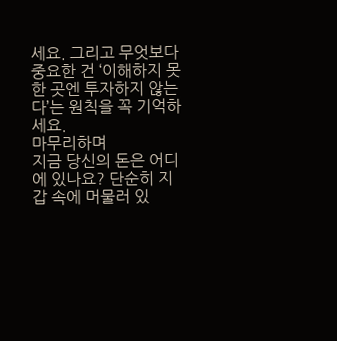세요. 그리고 무엇보다 중요한 건 ‘이해하지 못한 곳엔 투자하지 않는다’는 원칙을 꼭 기억하세요.
마무리하며
지금 당신의 돈은 어디에 있나요? 단순히 지갑 속에 머물러 있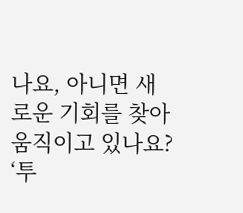나요, 아니면 새로운 기회를 찾아 움직이고 있나요? ‘투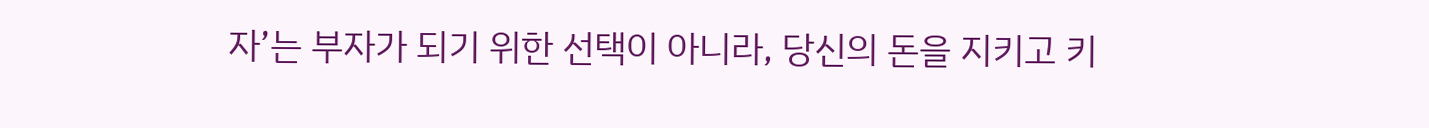자’는 부자가 되기 위한 선택이 아니라, 당신의 돈을 지키고 키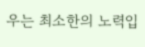우는 최소한의 노력입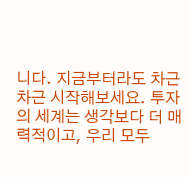니다. 지금부터라도 차근차근 시작해보세요. 투자의 세계는 생각보다 더 매력적이고, 우리 모두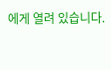에게 열려 있습니다.